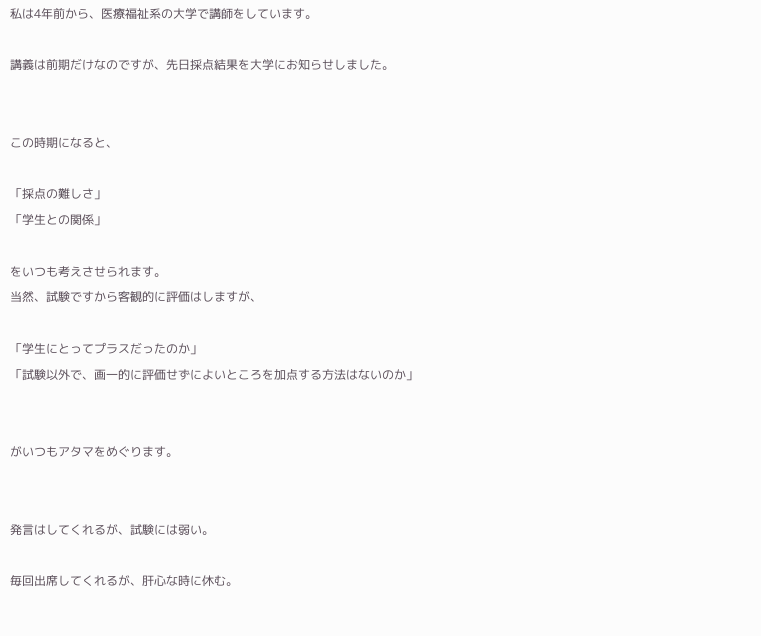私は4年前から、医療福祉系の大学で講師をしています。

講義は前期だけなのですが、先日採点結果を大学にお知らせしました。


この時期になると、

「採点の難しさ」
「学生との関係」

をいつも考えさせられます。
当然、試験ですから客観的に評価はしますが、

「学生にとってプラスだったのか」
「試験以外で、画一的に評価せずによいところを加点する方法はないのか」


がいつもアタマをめぐります。


発言はしてくれるが、試験には弱い。

毎回出席してくれるが、肝心な時に休む。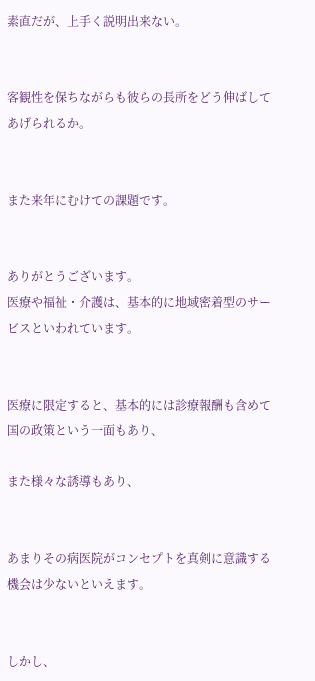素直だが、上手く説明出来ない。


客観性を保ちながらも彼らの長所をどう伸ばしてあげられるか。


また来年にむけての課題です。


ありがとうございます。
医療や福祉・介護は、基本的に地域密着型のサービスといわれています。


医療に限定すると、基本的には診療報酬も含めて国の政策という一面もあり、

また様々な誘導もあり、


あまりその病医院がコンセプトを真剣に意識する機会は少ないといえます。


しかし、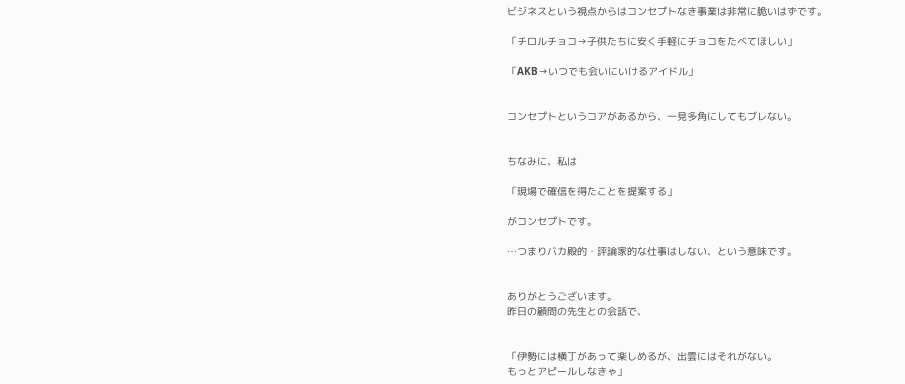ビジネスという視点からはコンセプトなき事業は非常に脆いはずです。

「チロルチョコ→子供たちに安く手軽にチョコをたべてほしい」

「AKB→いつでも会いにいけるアイドル」


コンセプトというコアがあるから、一見多角にしてもブレない。


ちなみに、私は

「現場で確信を得たことを提案する」

がコンセプトです。

…つまりバカ殿的・評論家的な仕事はしない、という意味です。


ありがとうございます。
昨日の顧問の先生との会話で、


「伊勢には横丁があって楽しめるが、出雲にはそれがない。
もっとアピールしなきゃ」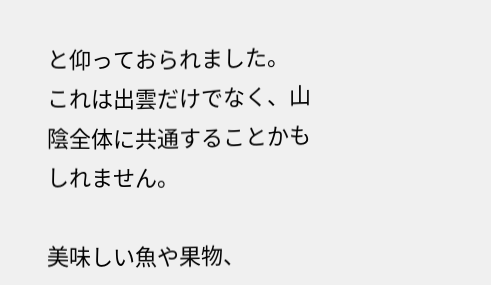と仰っておられました。
これは出雲だけでなく、山陰全体に共通することかもしれません。

美味しい魚や果物、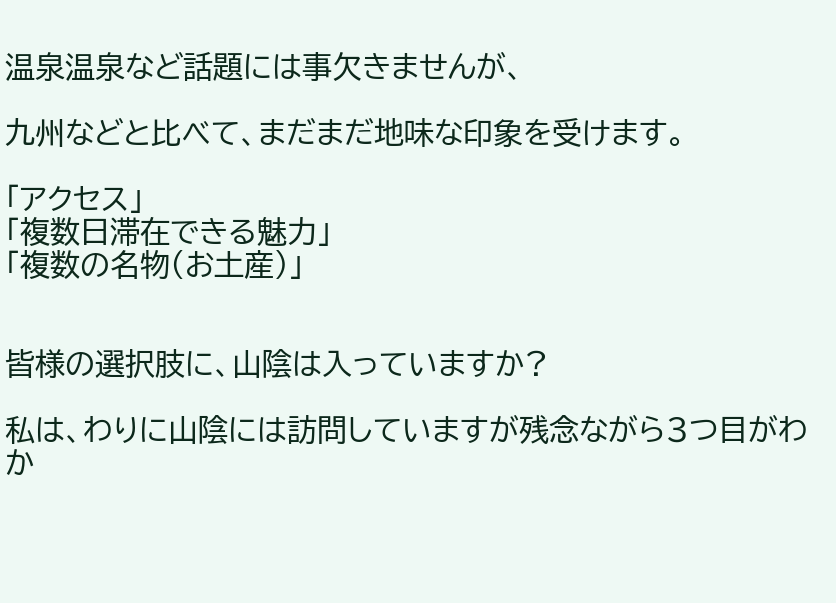温泉温泉など話題には事欠きませんが、

九州などと比べて、まだまだ地味な印象を受けます。

「アクセス」
「複数日滞在できる魅力」
「複数の名物(お土産)」


皆様の選択肢に、山陰は入っていますか?

私は、わりに山陰には訪問していますが残念ながら3つ目がわか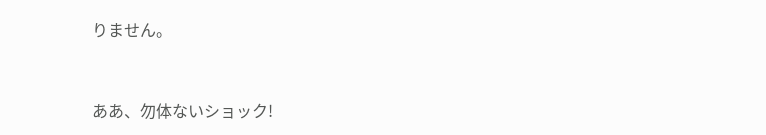りません。


ああ、勿体ないショック!